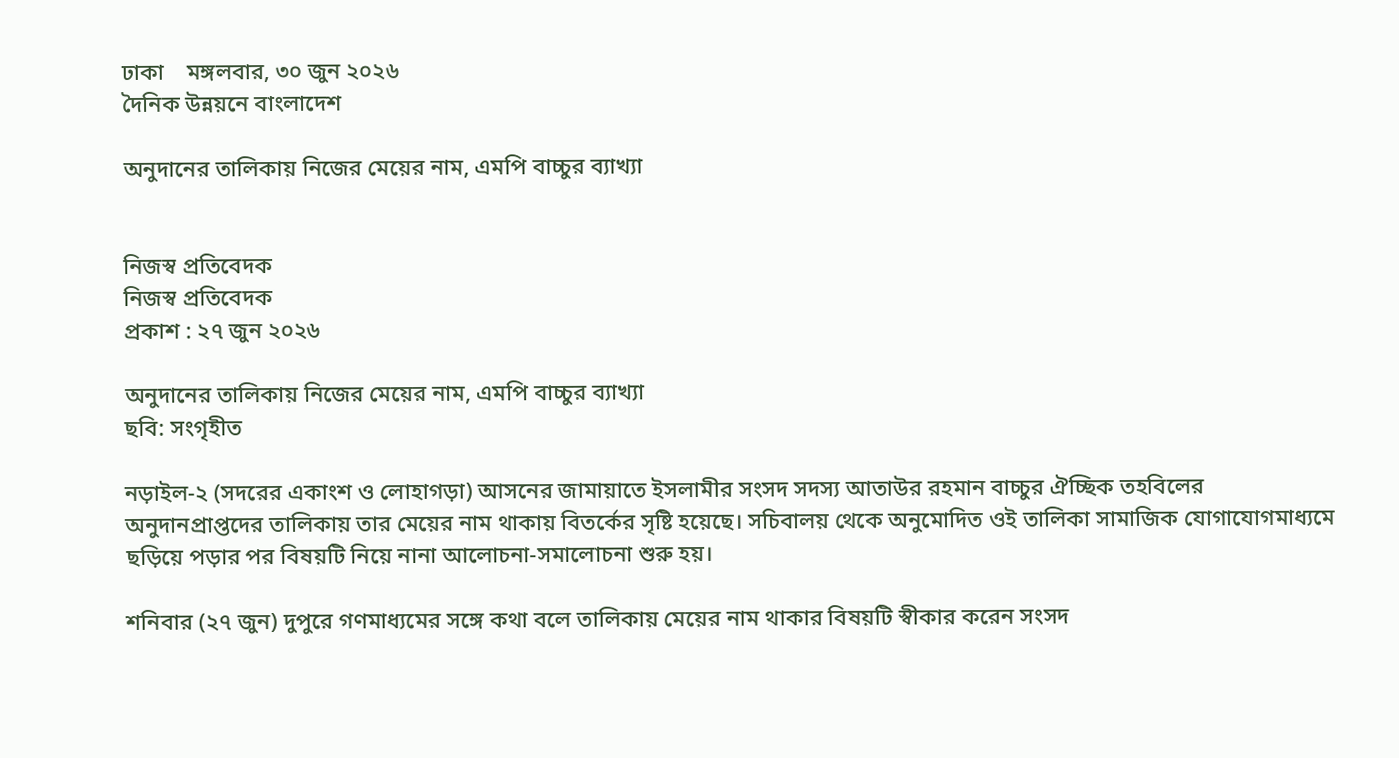ঢাকা    মঙ্গলবার, ৩০ জুন ২০২৬
দৈনিক উন্নয়নে বাংলাদেশ

অনুদানের তালিকায় নিজের মেয়ের নাম, এমপি বাচ্চুর ব্যাখ্যা


নিজস্ব প্রতিবেদক
নিজস্ব প্রতিবেদক
প্রকাশ : ২৭ জুন ২০২৬

অনুদানের তালিকায় নিজের মেয়ের নাম, এমপি বাচ্চুর ব্যাখ্যা
ছবি: সংগৃহীত

নড়াইল-২ (সদরের একাংশ ও লোহাগড়া) আসনের জামায়াতে ইসলামীর সংসদ সদস্য আতাউর রহমান বাচ্চুর ঐচ্ছিক তহবিলের অনুদানপ্রাপ্তদের তালিকায় তার মেয়ের নাম থাকায় বিতর্কের সৃষ্টি হয়েছে। সচিবালয় থেকে অনুমোদিত ওই তালিকা সামাজিক যোগাযোগমাধ্যমে ছড়িয়ে পড়ার পর বিষয়টি নিয়ে নানা আলোচনা-সমালোচনা শুরু হয়।

শনিবার (২৭ জুন) দুপুরে গণমাধ্যমের সঙ্গে কথা বলে তালিকায় মেয়ের নাম থাকার বিষয়টি স্বীকার করেন সংসদ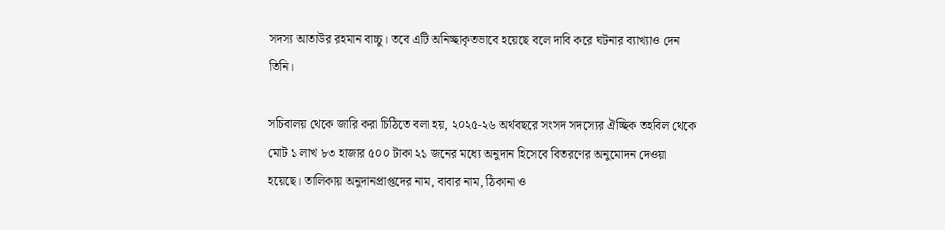সদস্য আতাউর রহমান বাচ্চু। তবে এটি অনিচ্ছাকৃতভাবে হয়েছে বলে দাবি করে ঘটনার ব্যাখ্যাও দেন তিনি।

সচিবালয় থেকে জারি করা চিঠিতে বলা হয়, ২০২৫-২৬ অর্থবছরে সংসদ সদস্যের ঐচ্ছিক তহবিল থেকে মোট ১ লাখ ৮৩ হাজার ৫০০ টাকা ২১ জনের মধ্যে অনুদান হিসেবে বিতরণের অনুমোদন দেওয়া হয়েছে। তালিকায় অনুদানপ্রাপ্তদের নাম, বাবার নাম, ঠিকানা ও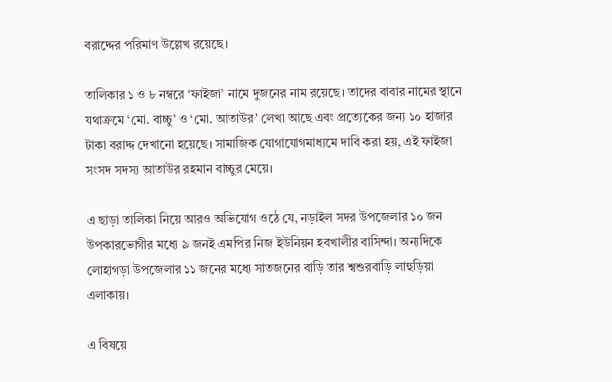বরাদ্দের পরিমাণ উল্লেখ রয়েছে।

তালিকার ১ ও ৮ নম্বরে ‘ফাইজা’ নামে দুজনের নাম রয়েছে। তাদের বাবার নামের স্থানে যথাক্রমে ‘মো. বাচ্চু’ ও ‘মো. আতাউর’ লেখা আছে এবং প্রত্যেকের জন্য ১০ হাজার টাকা বরাদ্দ দেখানো হয়েছে। সামাজিক যোগাযোগমাধ্যমে দাবি করা হয়, এই ফাইজা সংসদ সদস্য আতাউর রহমান বাচ্চুর মেয়ে।

এ ছাড়া তালিকা নিয়ে আরও অভিযোগ ওঠে যে, নড়াইল সদর উপজেলার ১০ জন উপকারভোগীর মধ্যে ৯ জনই এমপির নিজ ইউনিয়ন হবখালীর বাসিন্দা। অন্যদিকে লোহাগড়া উপজেলার ১১ জনের মধ্যে সাতজনের বাড়ি তার শ্বশুরবাড়ি লাহুড়িয়া এলাকায়।

এ বিষয়ে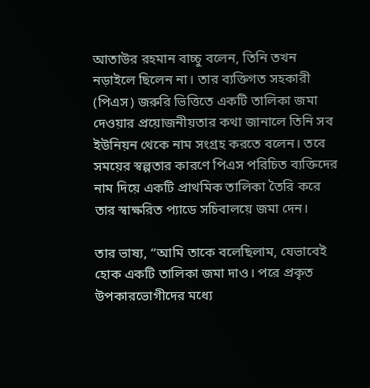আতাউর রহমান বাচ্চু বলেন, তিনি তখন নড়াইলে ছিলেন না। তার ব্যক্তিগত সহকারী (পিএস) জরুরি ভিত্তিতে একটি তালিকা জমা দেওয়ার প্রয়োজনীয়তার কথা জানালে তিনি সব ইউনিয়ন থেকে নাম সংগ্রহ করতে বলেন। তবে সময়ের স্বল্পতার কারণে পিএস পরিচিত ব্যক্তিদের নাম দিয়ে একটি প্রাথমিক তালিকা তৈরি করে তার স্বাক্ষরিত প্যাডে সচিবালয়ে জমা দেন।

তার ভাষ্য, “আমি তাকে বলেছিলাম, যেভাবেই হোক একটি তালিকা জমা দাও। পরে প্রকৃত উপকারভোগীদের মধ্যে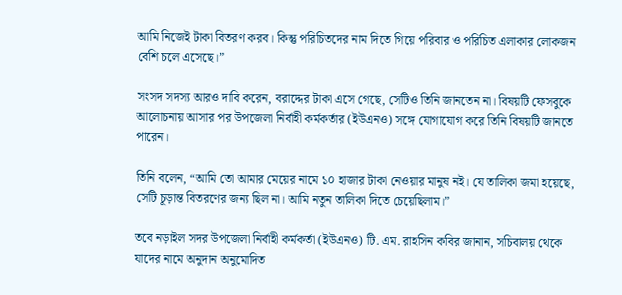আমি নিজেই টাকা বিতরণ করব। কিন্তু পরিচিতদের নাম দিতে গিয়ে পরিবার ও পরিচিত এলাকার লোকজন বেশি চলে এসেছে।”

সংসদ সদস্য আরও দাবি করেন, বরাদ্দের টাকা এসে গেছে, সেটিও তিনি জানতেন না। বিষয়টি ফেসবুকে আলোচনায় আসার পর উপজেলা নির্বাহী কর্মকর্তার (ইউএনও) সঙ্গে যোগাযোগ করে তিনি বিষয়টি জানতে পারেন।

তিনি বলেন, “আমি তো আমার মেয়ের নামে ১০ হাজার টাকা নেওয়ার মানুষ নই। যে তালিকা জমা হয়েছে, সেটি চূড়ান্ত বিতরণের জন্য ছিল না। আমি নতুন তালিকা দিতে চেয়েছিলাম।”

তবে নড়াইল সদর উপজেলা নির্বাহী কর্মকর্তা (ইউএনও) টি. এম. রাহসিন কবির জানান, সচিবালয় থেকে যাদের নামে অনুদান অনুমোদিত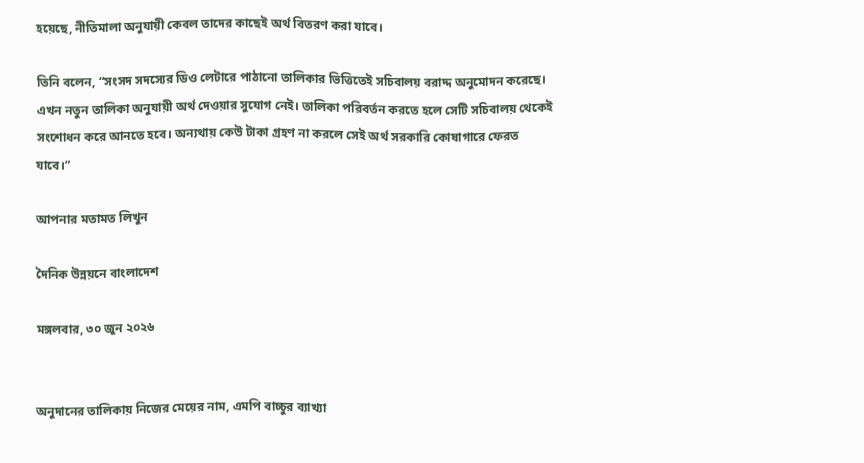হয়েছে, নীতিমালা অনুযায়ী কেবল তাদের কাছেই অর্থ বিতরণ করা যাবে।

তিনি বলেন, “সংসদ সদস্যের ডিও লেটারে পাঠানো তালিকার ভিত্তিতেই সচিবালয় বরাদ্দ অনুমোদন করেছে। এখন নতুন তালিকা অনুযায়ী অর্থ দেওয়ার সুযোগ নেই। তালিকা পরিবর্তন করতে হলে সেটি সচিবালয় থেকেই সংশোধন করে আনতে হবে। অন্যথায় কেউ টাকা গ্রহণ না করলে সেই অর্থ সরকারি কোষাগারে ফেরত যাবে।”

আপনার মতামত লিখুন

দৈনিক উন্নয়নে বাংলাদেশ

মঙ্গলবার, ৩০ জুন ২০২৬


অনুদানের তালিকায় নিজের মেয়ের নাম, এমপি বাচ্চুর ব্যাখ্যা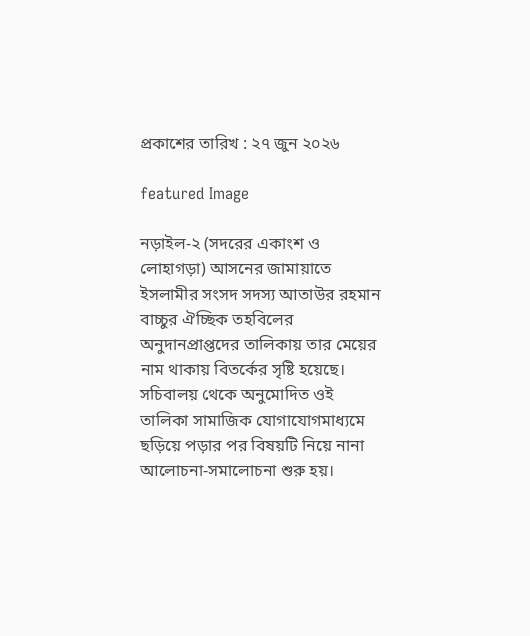প্রকাশের তারিখ : ২৭ জুন ২০২৬

featured Image

নড়াইল-২ (সদরের একাংশ ও লোহাগড়া) আসনের জামায়াতে ইসলামীর সংসদ সদস্য আতাউর রহমান বাচ্চুর ঐচ্ছিক তহবিলের অনুদানপ্রাপ্তদের তালিকায় তার মেয়ের নাম থাকায় বিতর্কের সৃষ্টি হয়েছে। সচিবালয় থেকে অনুমোদিত ওই তালিকা সামাজিক যোগাযোগমাধ্যমে ছড়িয়ে পড়ার পর বিষয়টি নিয়ে নানা আলোচনা-সমালোচনা শুরু হয়।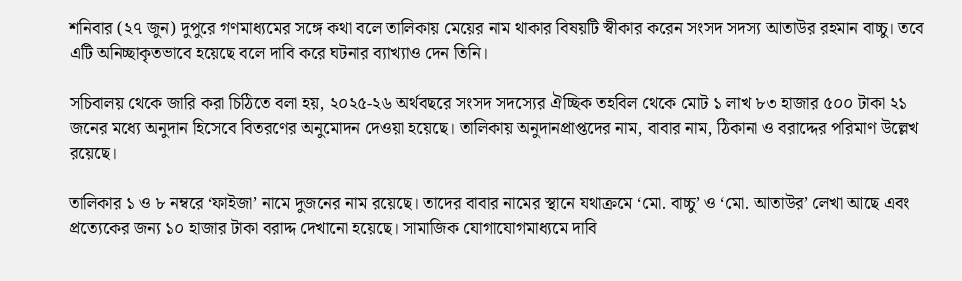শনিবার (২৭ জুন) দুপুরে গণমাধ্যমের সঙ্গে কথা বলে তালিকায় মেয়ের নাম থাকার বিষয়টি স্বীকার করেন সংসদ সদস্য আতাউর রহমান বাচ্চু। তবে এটি অনিচ্ছাকৃতভাবে হয়েছে বলে দাবি করে ঘটনার ব্যাখ্যাও দেন তিনি।

সচিবালয় থেকে জারি করা চিঠিতে বলা হয়, ২০২৫-২৬ অর্থবছরে সংসদ সদস্যের ঐচ্ছিক তহবিল থেকে মোট ১ লাখ ৮৩ হাজার ৫০০ টাকা ২১ জনের মধ্যে অনুদান হিসেবে বিতরণের অনুমোদন দেওয়া হয়েছে। তালিকায় অনুদানপ্রাপ্তদের নাম, বাবার নাম, ঠিকানা ও বরাদ্দের পরিমাণ উল্লেখ রয়েছে।

তালিকার ১ ও ৮ নম্বরে ‘ফাইজা’ নামে দুজনের নাম রয়েছে। তাদের বাবার নামের স্থানে যথাক্রমে ‘মো. বাচ্চু’ ও ‘মো. আতাউর’ লেখা আছে এবং প্রত্যেকের জন্য ১০ হাজার টাকা বরাদ্দ দেখানো হয়েছে। সামাজিক যোগাযোগমাধ্যমে দাবি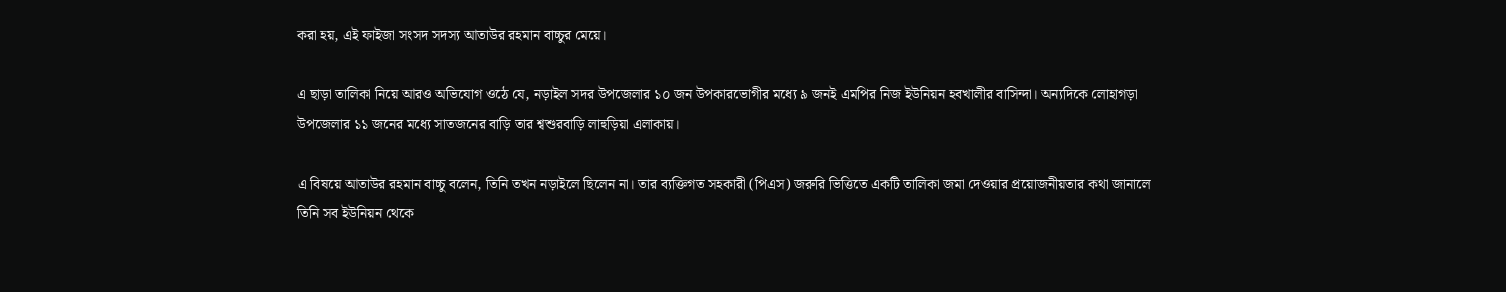করা হয়, এই ফাইজা সংসদ সদস্য আতাউর রহমান বাচ্চুর মেয়ে।

এ ছাড়া তালিকা নিয়ে আরও অভিযোগ ওঠে যে, নড়াইল সদর উপজেলার ১০ জন উপকারভোগীর মধ্যে ৯ জনই এমপির নিজ ইউনিয়ন হবখালীর বাসিন্দা। অন্যদিকে লোহাগড়া উপজেলার ১১ জনের মধ্যে সাতজনের বাড়ি তার শ্বশুরবাড়ি লাহুড়িয়া এলাকায়।

এ বিষয়ে আতাউর রহমান বাচ্চু বলেন, তিনি তখন নড়াইলে ছিলেন না। তার ব্যক্তিগত সহকারী (পিএস) জরুরি ভিত্তিতে একটি তালিকা জমা দেওয়ার প্রয়োজনীয়তার কথা জানালে তিনি সব ইউনিয়ন থেকে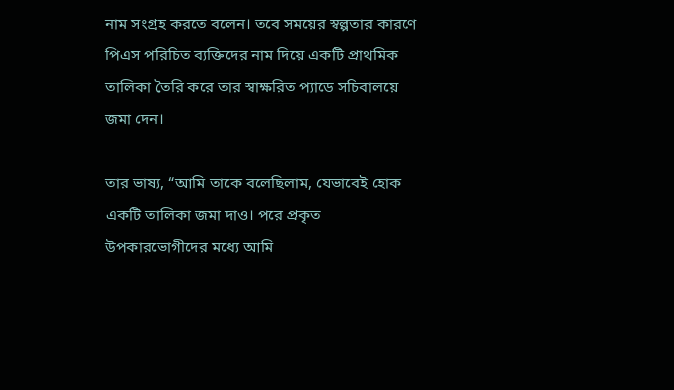নাম সংগ্রহ করতে বলেন। তবে সময়ের স্বল্পতার কারণে পিএস পরিচিত ব্যক্তিদের নাম দিয়ে একটি প্রাথমিক তালিকা তৈরি করে তার স্বাক্ষরিত প্যাডে সচিবালয়ে জমা দেন।

তার ভাষ্য, “আমি তাকে বলেছিলাম, যেভাবেই হোক একটি তালিকা জমা দাও। পরে প্রকৃত উপকারভোগীদের মধ্যে আমি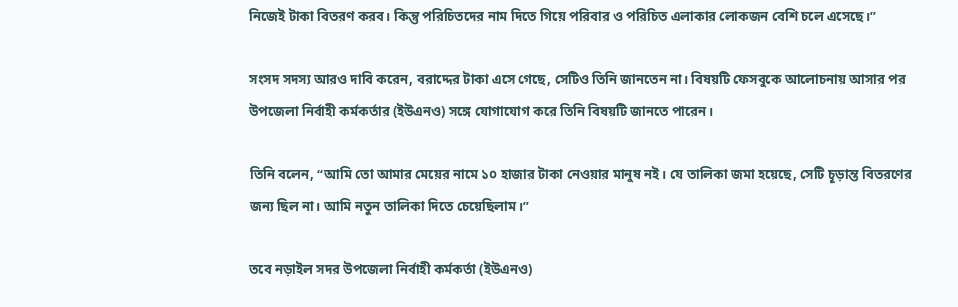নিজেই টাকা বিতরণ করব। কিন্তু পরিচিতদের নাম দিতে গিয়ে পরিবার ও পরিচিত এলাকার লোকজন বেশি চলে এসেছে।”

সংসদ সদস্য আরও দাবি করেন, বরাদ্দের টাকা এসে গেছে, সেটিও তিনি জানতেন না। বিষয়টি ফেসবুকে আলোচনায় আসার পর উপজেলা নির্বাহী কর্মকর্তার (ইউএনও) সঙ্গে যোগাযোগ করে তিনি বিষয়টি জানতে পারেন।

তিনি বলেন, “আমি তো আমার মেয়ের নামে ১০ হাজার টাকা নেওয়ার মানুষ নই। যে তালিকা জমা হয়েছে, সেটি চূড়ান্ত বিতরণের জন্য ছিল না। আমি নতুন তালিকা দিতে চেয়েছিলাম।”

তবে নড়াইল সদর উপজেলা নির্বাহী কর্মকর্তা (ইউএনও)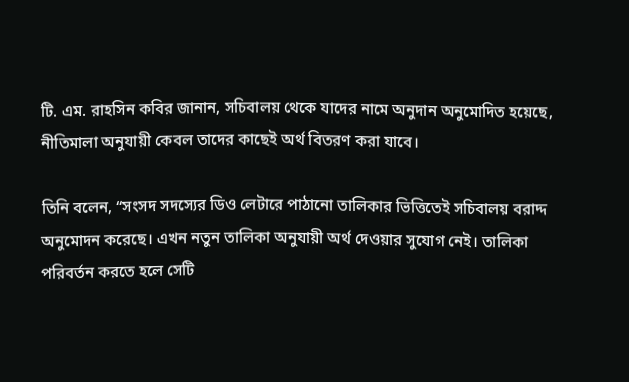টি. এম. রাহসিন কবির জানান, সচিবালয় থেকে যাদের নামে অনুদান অনুমোদিত হয়েছে, নীতিমালা অনুযায়ী কেবল তাদের কাছেই অর্থ বিতরণ করা যাবে।

তিনি বলেন, “সংসদ সদস্যের ডিও লেটারে পাঠানো তালিকার ভিত্তিতেই সচিবালয় বরাদ্দ অনুমোদন করেছে। এখন নতুন তালিকা অনুযায়ী অর্থ দেওয়ার সুযোগ নেই। তালিকা পরিবর্তন করতে হলে সেটি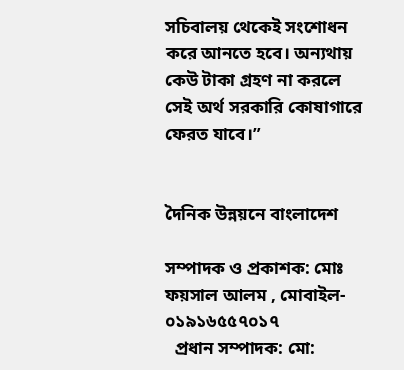সচিবালয় থেকেই সংশোধন করে আনতে হবে। অন্যথায় কেউ টাকা গ্রহণ না করলে সেই অর্থ সরকারি কোষাগারে ফেরত যাবে।”


দৈনিক উন্নয়নে বাংলাদেশ

সম্পাদক ও প্রকাশক: মোঃ ফয়সাল আলম , মোবাইল- ০১৯১৬৫৫৭০১৭
  প্রধান সম্পাদক: মো: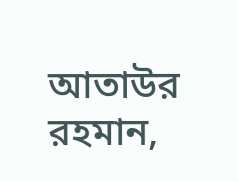আতাউর রহমান,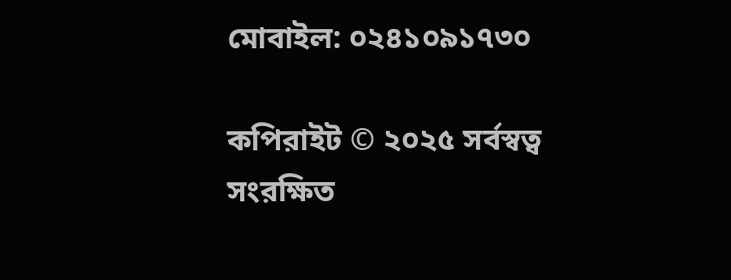মোবাইল: ০২৪১০৯১৭৩০

কপিরাইট © ২০২৫ সর্বস্বত্ব সংরক্ষিত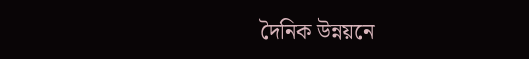দৈনিক উন্নয়নে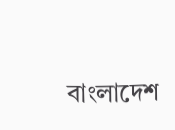বাংলাদেশ